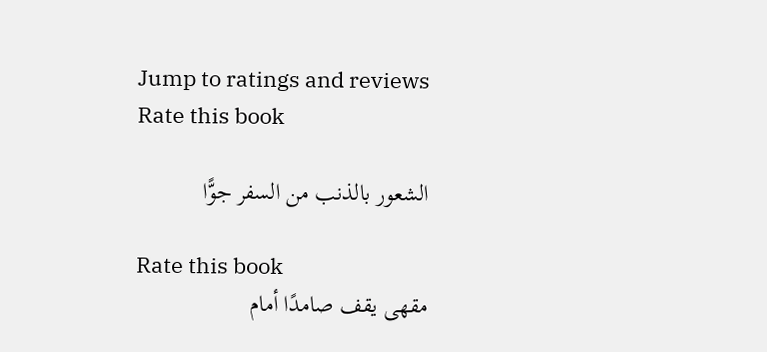Jump to ratings and reviews
Rate this book

الشعور بالذنب من السفر جوًّا

Rate this book
مقهى يقف صامدًا أمام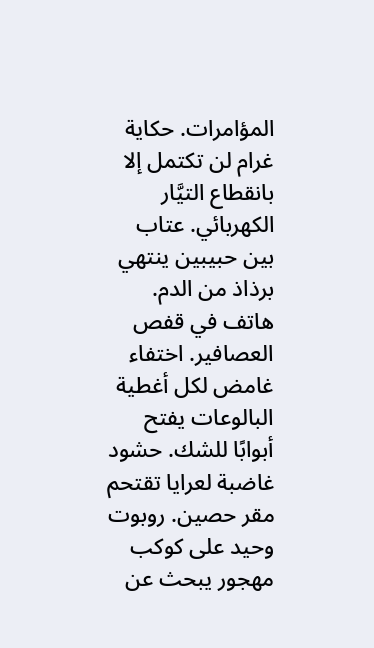المؤامرات. حكاية غرام لن تكتمل إلا بانقطاع التيَّار الكهربائي. عتاب بين حبيبين ينتهي برذاذ من الدم. هاتف في قفص العصافير. اختفاء غامض لكل أغطية البالوعات يفتح أبوابًا للشك. حشود غاضبة لعرايا تقتحم مقر حصين. روبوت وحيد على كوكب مهجور يبحث عن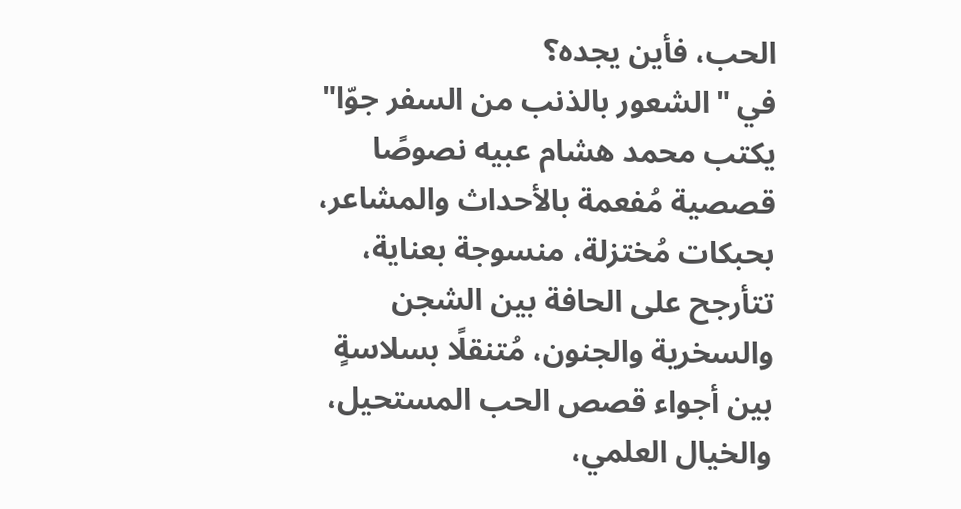الحب، فأين يجده؟
في "الشعور بالذنب من السفر جوّا" يكتب محمد هشام عبيه نصوصًا قصصية مُفعمة بالأحداث والمشاعر، بحبكات مُختزلة، منسوجة بعناية، تتأرجح على الحافة بين الشجن والسخرية والجنون، مُتنقلًا بسلاسةٍ بين أجواء قصص الحب المستحيل، والخيال العلمي،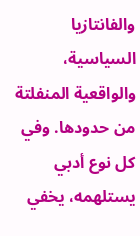والفانتازيا السياسية، والواقعية المنفلتة من حدودها. وفي كل نوع أدبي يستلهمه، يخفي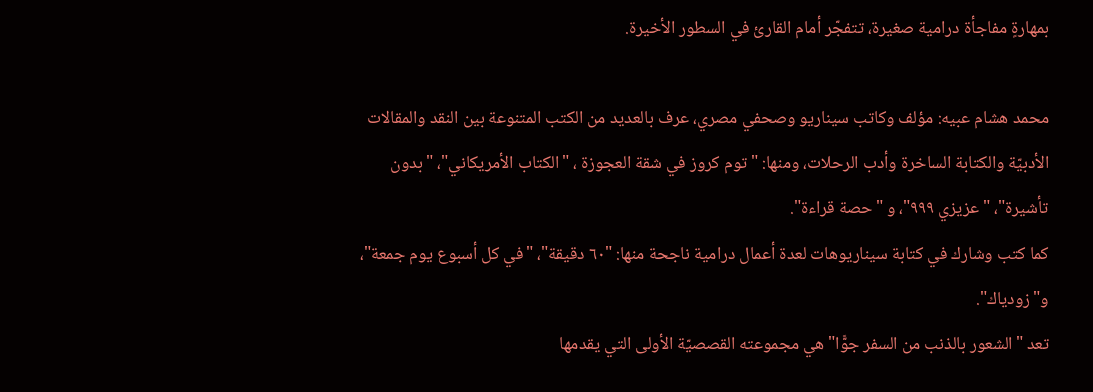بمهارةٍ مفاجأة درامية صغيرة، تتفجّر أمام القارئ في السطور الأخيرة.

محمد هشام عبيه: مؤلف وكاتب سيناريو وصحفي مصري، عرف بالعديد من الكتب المتنوعة بين النقد والمقالات الأدبيّة والكتابة الساخرة وأدب الرحلات، ومنها: "توم كروز في شقة العجوزة ، "الكتاب الأمريكاني"، "بدون تأشيرة"، "عزيزي ٩٩٩"، و "حصة قراءة".
كما كتب وشارك في كتابة سيناريوهات لعدة أعمال درامية ناجحة منها: "٦٠ دقيقة"، "في كل أسبوع يوم جمعة"، و"زودياك".
تعد "الشعور بالذنب من السفر جوًّا" هي مجموعته القصصيّة الأولى التي يقدمها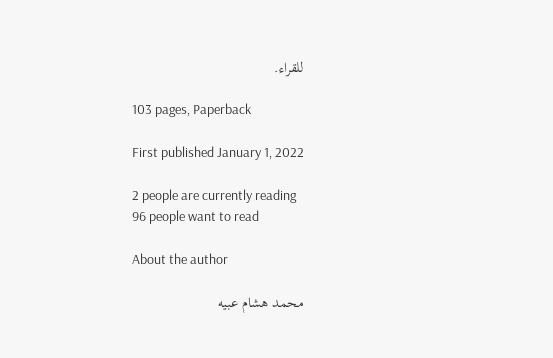للقراء.

103 pages, Paperback

First published January 1, 2022

2 people are currently reading
96 people want to read

About the author

محمد هشام عبيه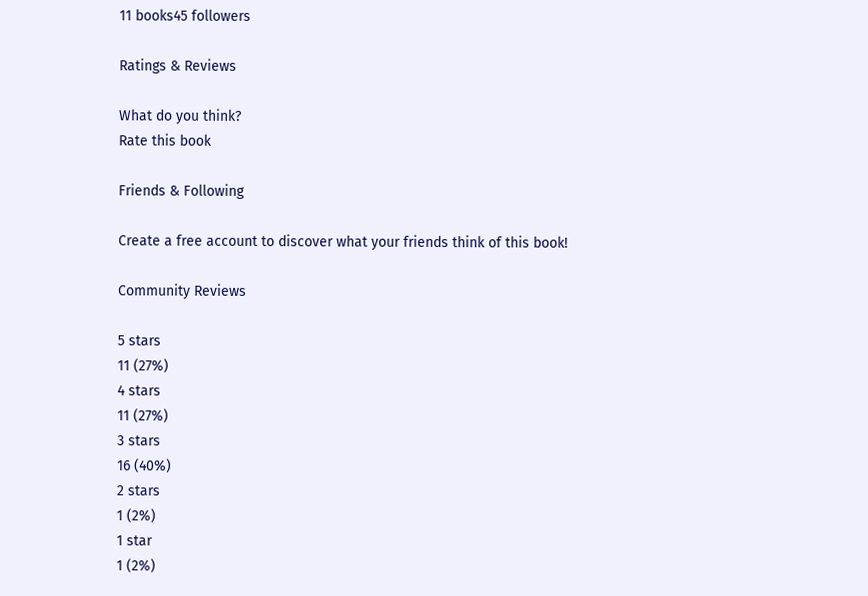11 books45 followers

Ratings & Reviews

What do you think?
Rate this book

Friends & Following

Create a free account to discover what your friends think of this book!

Community Reviews

5 stars
11 (27%)
4 stars
11 (27%)
3 stars
16 (40%)
2 stars
1 (2%)
1 star
1 (2%)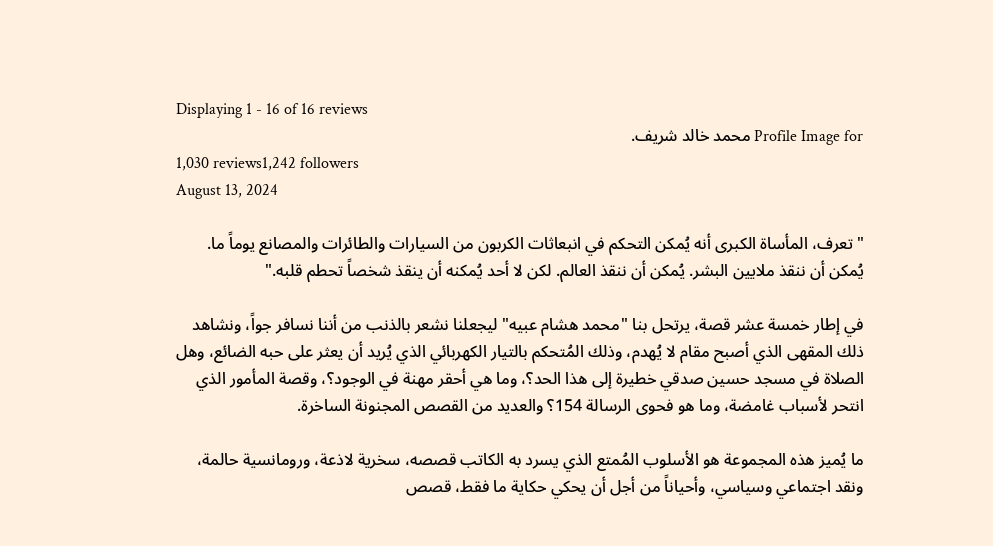Displaying 1 - 16 of 16 reviews
Profile Image for محمد خالد شريف.
1,030 reviews1,242 followers
August 13, 2024

"تعرف، المأساة الكبرى أنه يُمكن التحكم في انبعاثات الكربون من السيارات والطائرات والمصانع يوماً ما. يُمكن أن ننقذ ملايين البشر. يُمكن أن ننقذ العالم. لكن لا أحد يُمكنه أن ينقذ شخصاً تحطم قلبه."

في إطار خمسة عشر قصة، يرتحل بنا "محمد هشام عبيه" ليجعلنا نشعر بالذنب من أننا نسافر جواً، ونشاهد ذلك المقهى الذي أصبح مقام لا يُهدم، وذلك المُتحكم بالتيار الكهربائي الذي يُريد أن يعثر على حبه الضائع، وهل الصلاة في مسجد حسين صدقي خطيرة إلى هذا الحد؟، وما هي أحقر مهنة في الوجود؟، وقصة المأمور الذي انتحر لأسباب غامضة، وما هو فحوى الرسالة 154؟ والعديد من القصص المجنونة الساخرة.

ما يُميز هذه المجموعة هو الأسلوب المُمتع الذي يسرد به الكاتب قصصه، سخرية لاذعة، ورومانسية حالمة، ونقد اجتماعي وسياسي، وأحياناً من أجل أن يحكي حكاية ما فقط، قصص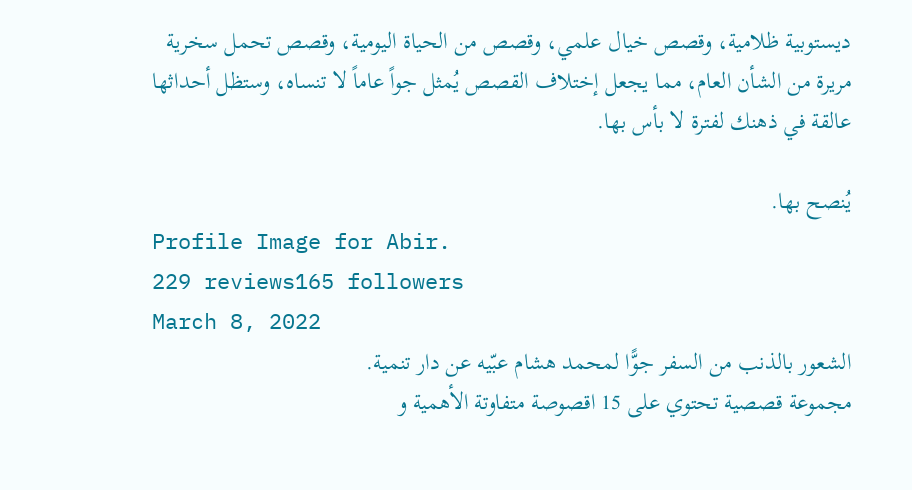ديستوبية ظلامية، وقصص خيال علمي، وقصص من الحياة اليومية، وقصص تحمل سخرية مريرة من الشأن العام، مما يجعل إختلاف القصص يُمثل جواً عاماً لا تنساه، وستظل أحداثها عالقة في ذهنك لفترة لا بأس بها.

يُنصح بها.
Profile Image for Abir.
229 reviews165 followers
March 8, 2022
الشعور بالذنب من السفر جوًّا لمحمد هشام عبّيه عن دار تنمية.
مجموعة قصصية تحتوي على 15 اقصوصة متفاوتة الأهمية و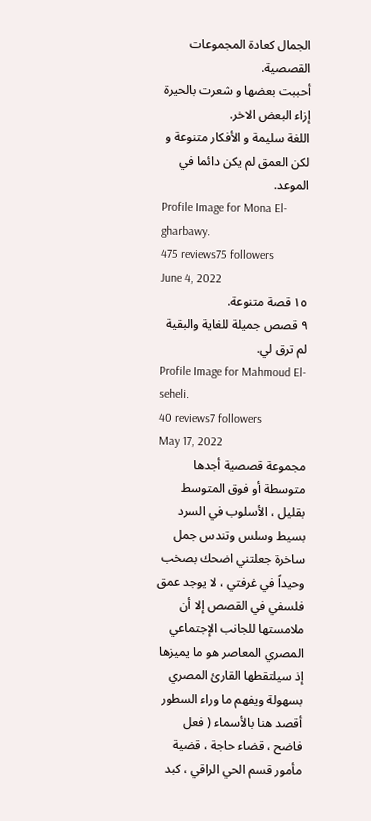الجمال كعادة المجموعات القصصية.
أحببت بعضها و شعرت بالحيرة إزاء البعض الاخر.
اللغة سليمة و الأفكار متنوعة و لكن العمق لم يكن دائما في الموعد.
Profile Image for Mona El-gharbawy.
475 reviews75 followers
June 4, 2022
١٥ قصة متنوعة.
٩ قصص جميلة للغاية والبقية لم ترق لي.
Profile Image for Mahmoud El-seheli.
40 reviews7 followers
May 17, 2022
مجموعة قصصية أجدها متوسطة أو فوق المتوسط بقليل ، الأسلوب في السرد بسيط وسلس وتندس جمل ساخرة جعلتني اضحك بصخب وحيداً في غرفتي ، لا يوجد عمق فلسفي في القصص إلا أن ملامستها للجانب الإجتماعي المصري المعاصر هو ما يميزها إذ سيلتقطها القارئ المصري بسهولة ويفهم ما وراء السطور أقصد هنا بالأسماء ( فعل فاضح ، قضاء حاجة ، قضية مأمور قسم الحي الراقي ، كبد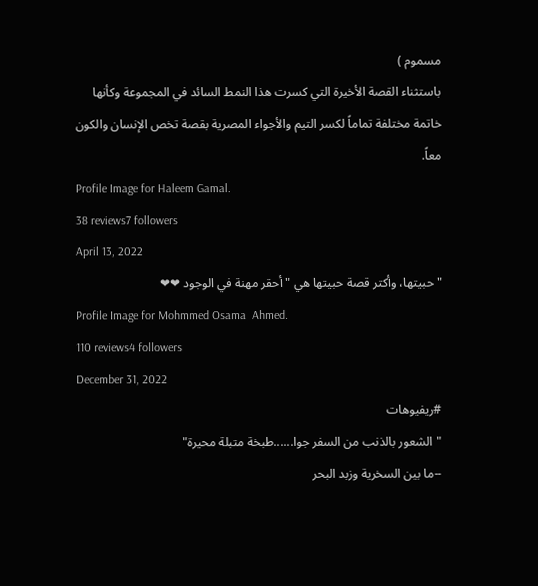مسموم )
باستثناء القصة الأخيرة التي كسرت هذا النمط السائد في المجموعة وكأنها خاتمة مختلفة تماماً لكسر التيم والأجواء المصرية بقصة تخص الإنسان والكون معاً.
Profile Image for Haleem Gamal.
38 reviews7 followers
April 13, 2022
"حبيتها، وأكتر قصة حبيتها هي "أحقر مهنة في الوجود ❤❤
Profile Image for Mohmmed Osama  Ahmed.
110 reviews4 followers
December 31, 2022
#ريفيوهات
"الشعور بالذنب من السفر جوا......طبخة متبلة محيرة"
--ما بين السخرية وزبد البحر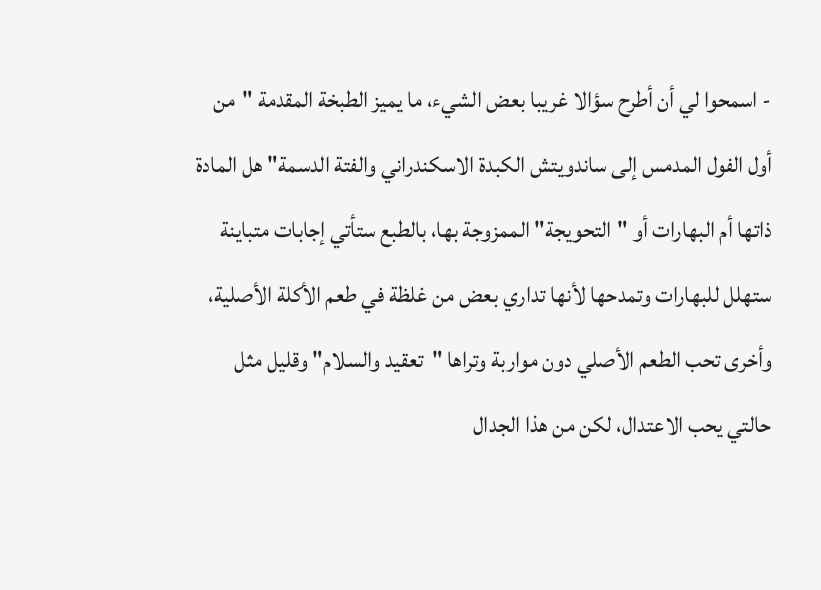- اسمحوا لي أن أطرح سؤالا غريبا بعض الشيء، ما يميز الطبخة المقدمة "من أول الفول المدمس إلى ساندويتش الكبدة الاسكندراني والفتة الدسمة" هل المادة ذاتها أم البهارات أو "التحويجة" الممزوجة بها، بالطبع ستأتي إجابات متباينة ستهلل للبهارات وتمدحها لأنها تداري بعض من غلظة في طعم الأكلة الأصلية، وأخرى تحب الطعم الأصلي دون مواربة وتراها "تعقيد والسلام" وقليل مثل حالتي يحب الاعتدال، لكن من هذا الجدال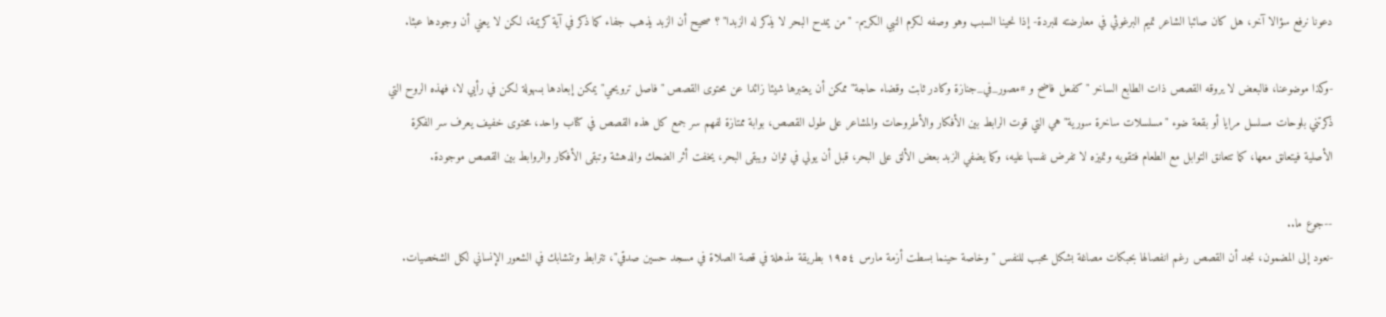دعونا نرفع سؤالا آخر، هل كان صائبا الشاعر تميم البرغوثي في معارضته للبردة- إذا نحينا السبب وهو وصفه لكرم النبي الكريم- "من يمدح البحر لا يذكر له الزبدا" ؟ صحيح أن الزبد يذهب جفاء كما ذكر في آية كريمة، لكن لا يعني أن وجودها عبثا.

-وكذا موضوعنا، فالبعض لا يروقه القصص ذات الطابع الساخر "كفعل فاضح و #مصور_في_جنازة وكادر ثابت وقضاء حاجة" ممكن أن يعتبرها شيئا زائدا عن محتوى القصص "فاصل ترويحي" يمكن إبعادها بسهولة لكن في رأيي لا، فهذه الروح التي ذكرتني بلوحات مسلسل مرايا أو بقعة ضوء "مسلسلات ساخرة سورية" هي التي قوت الرابط بين الأفكار والأطروحات والمشاعر على طول القصص، بوابة ممتازة لفهم سر جمع كل هذه القصص في كتاب واحد، محتوى خفيف يعرف سر الفكرة الأصلية فيتعانق معها، كما تتعانق التوابل مع الطعام فتقويه وتميزه لا تفرض نفسها عليه، وكما يضفي الزبد بعض الألق على البحر، قبل أن يولي في ثوان ويبقى البحر، يخفت أثر الضحك والدهشة وتبقى الأفكار والروابط بين القصص موجودة.

--جوع ما..
-نعود إلى المضمون، نجد أن القصص رغم انفصالها بحبكات مصاغة بشكل محبب للنفس "وخاصة حينما بسطت أزمة مارس ١٩٥٤ بطريقة مذهلة في قصة الصلاة في مسجد حسين صدقي"، تترابط وتتشابك في الشعور الإنساني لكل الشخصيات.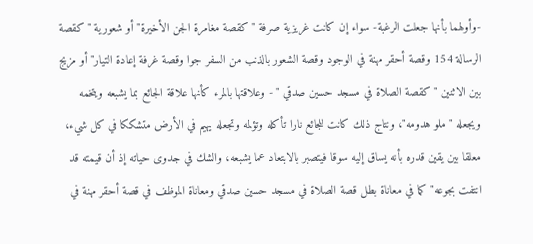-وأولهما بأنها جعلت الرغبة- سواء إن كانت غريزية صرفة "كقصة مغامرة الجن الأخيرة" أو شعورية "كقصة الرسالة 154 وقصة أحقر مهنة في الوجود وقصة الشعور بالذنب من السفر جوا وقصة غرفة إعادة التيار" أو مزيج بين الاثنين "كقصة الصلاة في مسجد حسين صدقي " - وعلاقتها بالمرء كأنها علاقة الجائع بما يشبعه ويتخمه ويجعله "ملو هدومه"، ونتاج ذلك كانت للجائع نارا تأكله وتؤلمه وتجعله يهيم في الأرض متشككا في كل شيء، معلقا بين يقين قدره بأنه يساق إليه سوقا فيتصبر بالابتعاد عما يشبعه، والشك في جدوى حياته إذ أن قيمته قد انتفت بجوعه"كما في معاناة بطل قصة الصلاة في مسجد حسين صدقي ومعاناة الموظف في قصة أحقر مهنة في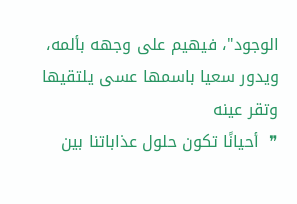الوجود"، فيهيم على وجهه بألمه، ويدور سعيا باسمها عسى يلتقيها وتقر عينه
❞  أحيانًا تكون حلول عذاباتنا بين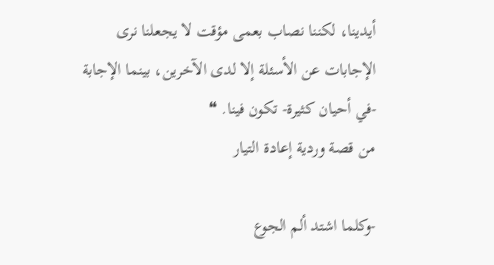أيدينا، لكننا نصاب بعمى مؤقت لا يجعلنا نرى الإجابات عن الأسئلة إلا لدى الآخرين، بينما الإجابة -في أحيان كثيرة- تكون فينا. ❝
من قصة وردية إعادة التيار

-وكلما اشتد ألم الجوع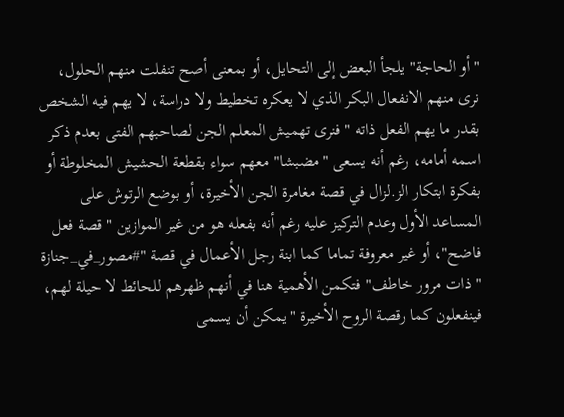"أو الحاجة" يلجأ البعض إلى التحايل، أو بمعنى أصح تنفلت منهم الحلول، نرى منهم الانفعال البكر الذي لا يعكره تخطيط ولا دراسة، لا يهم فيه الشخص بقدر ما يهم الفعل ذاته "فنرى تهميش المعلم الجن لصاحبهم الفتى بعدم ذكر اسمه أمامه، رغم أنه يسعى "مضبشا" معهم سواء بقطعة الحشيش المخلوطة أو بفكرة ابتكار الز.لزال في قصة مغامرة الجن الأخيرة، أو بوضع الرتوش على المساعد الأول وعدم التركيز عليه رغم أنه بفعله هو من غير الموازين "قصة فعل فاضح"، أو غير معروفة تماما كما ابنة رجل الأعمال في قصة "#مصور_في_جنازة " ذات مرور خاطف" فتكمن الأهمية هنا في أنهم ظهرهم للحائط لا حيلة لهم، فينفعلون كما رقصة الروح الأخيرة "يمكن أن يسمى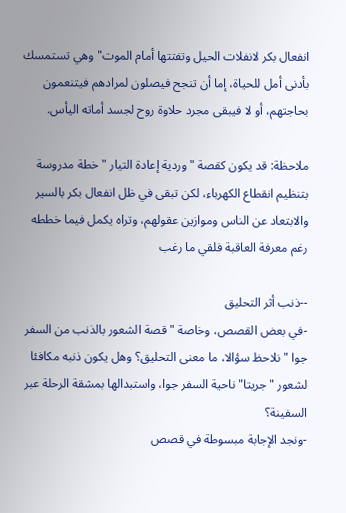انفعال بكر لانفلات الحيل وتفتتها أمام الموت" وهي تستمسك بأدنى أمل للحياة، إما أن تنجح فيصلون لمرادهم فيتنعمون بحاجتهم، أو لا فيبقى مجرد حلاوة روح لجسد أماته اليأس.

ملاحظة: قد يكون كقصة "وردية إعادة التيار " خطة مدروسة بتنظيم انقطاع الكهرباء، لكن تبقى في ظل انفعال بكر بالسير والابتعاد عن الناس وموازين عقولهم، وتراه يكمل فيما خططه رغم معرفة العاقبة فلقي ما رغب

--ذنب أثر التحليق
-في بعض القصص، وخاصة "قصة الشعور بالذنب من السفر جوا " نلاحظ سؤالا، ما معنى التحليق؟ وهل يكون ذنبه مكافئا لشعور "جريتا" ناحية السفر جوا، واستبدالها بمشقة الرحلة عبر السفينة؟
-ونجد الإجابة مبسوطة في قصص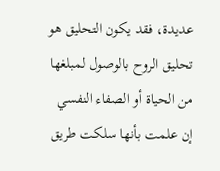عديدة، فقد يكون التحليق هو تحليق الروح بالوصول لمبلغها من الحياة أو الصفاء النفسي إن علمت بأنها سلكت طريق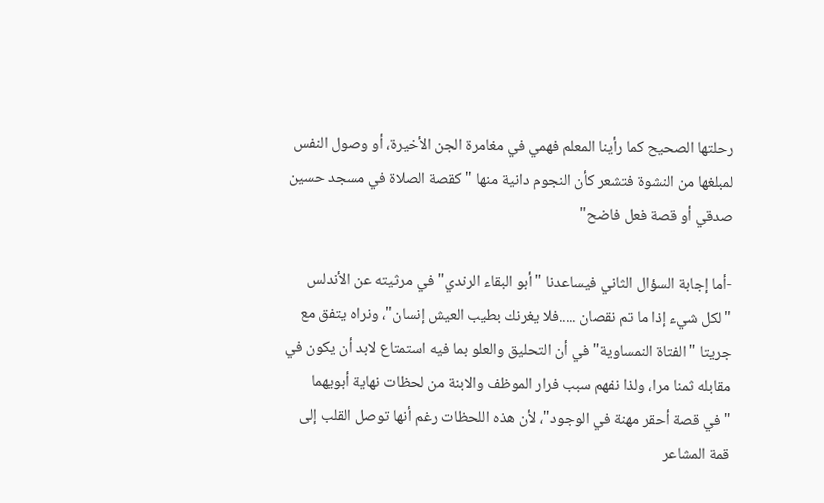رحلتها الصحيح كما رأينا المعلم فهمي في مغامرة الجن الأخيرة، أو وصول النفس لمبلغها من النشوة فتشعر كأن النجوم دانية منها "كقصة الصلاة في مسجد حسين صدقي أو قصة فعل فاضح"

-أما إجابة السؤال الثاني فيساعدنا "أبو البقاء الرندي" في مرثيته عن الأندلس "لكل شيء إذا ما تم نقصان .....فلا يغرنك بطيب العيش إنسان"، ونراه يتفق مع جريتا "الفتاة النمساوية" في أن التحليق والعلو بما فيه استمتاع لابد أن يكون في مقابله ثمنا مرا، ولذا نفهم سبب فرار الموظف والابنة من لحظات نهاية أبويهما "في قصة أحقر مهنة في الوجود"، لأن هذه اللحظات رغم أنها توصل القلب إلى قمة المشاعر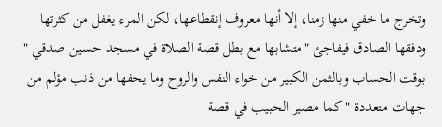وتخرج ما خفي منها زمنا، إلا أنها معروف إنقطاعها، لكن المرء يغفل من كثرتها ودفقها الصادق فيفاجئ "متشابها مع بطل قصة الصلاة في مسجد حسين صدقي " بوقت الحساب وبالثمن الكبير من خواء النفس والروح وما يحفها من ذنب مؤلم من جهات متعددة "كما مصير الحبيب في قصة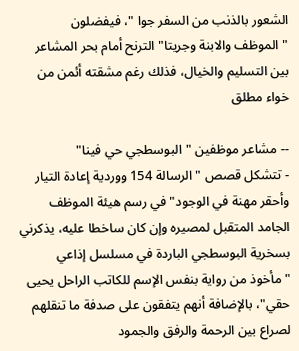الشعور بالذنب من السفر جوا "، فيفضلون "الموظف والابنة وجريتا" الترنح أمام بحر المشاعر بين التسليم والخيال، فذلك رغم مشقته أئمن من خواء مطلق

-- مشاعر موظفين "البوسطجي حي فينا"
- تتشكل قصص "الرسالة 154 ووردية إعادة التيار وأحقر مهنة في الوجود" في رسم هيئة الموظف الجامد المتقبل لمصيره وإن كان ساخطا عليه، يذكرني بسخرية البوسطجي الباردة في مسلسل إذاعي "مأخوذ من رواية بنفس الإسم للكاتب الراحل يحيى حقي"، بالإضافة أنهم يتفقون على صدفة ما تنقلهم لصراع بين الرحمة والرفق والجمود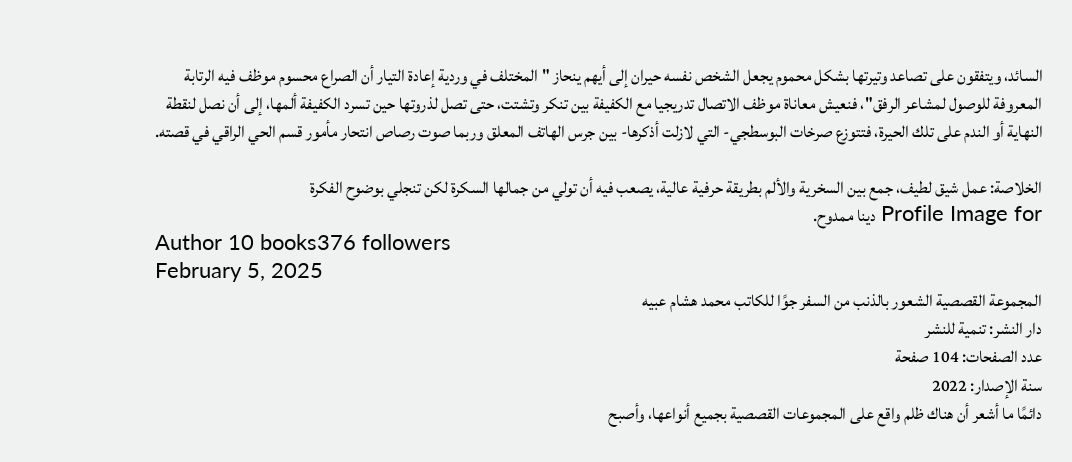السائد، ويتفقون على تصاعد وتيرتها بشكل محموم يجعل الشخص نفسه حيران إلى أيهم ينحاز "المختلف في وردية إعادة التيار أن الصراع محسوم موظف فيه الرتابة المعروفة للوصول لمشاعر الرفق"، فنعيش معاناة موظف الاتصال تدريجيا مع الكفيفة بين تنكر وتشتت، حتى تصل لذروتها حين تسرد الكفيفة ألمها، إلى أن نصل لنقطة النهاية أو الندم على تلك الحيرة، فتتوزع صرخات البوسطجي- التي لازلت أذكرها- بين جرس الهاتف المعلق وربما صوت رصاص انتحار مأمور قسم الحي الراقي في قصته.

الخلاصة: عمل شيق لطيف، جمع بين السخرية والألم بطريقة حرفية عالية، يصعب فيه أن تولي من جمالها السكرة لكن تنجلي بوضوح الفكرة
Profile Image for دينا ممدوح.
Author 10 books376 followers
February 5, 2025
المجموعة القصصية الشعور بالذنب من السفر جوًا للكاتب محمد هشام عبيه
دار النشر: تنمية للنشر
عدد الصفحات: 104 صفحة
سنة الإصدار: 2022
دائمًا ما أشعر أن هناك ظلم واقع على المجموعات القصصية بجميع أنواعها، وأصبح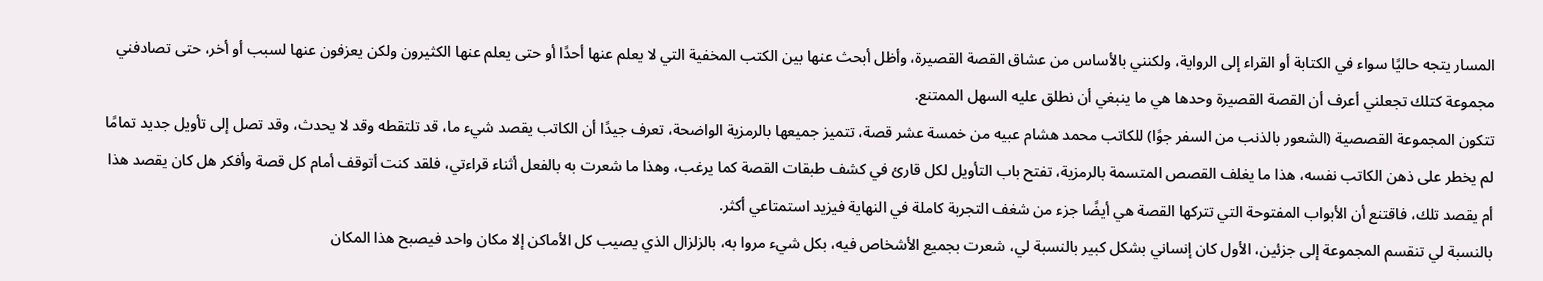المسار يتجه حاليًا سواء في الكتابة أو القراء إلى الرواية، ولكنني بالأساس من عشاق القصة القصيرة، وأظل أبحث عنها بين الكتب المخفية التي لا يعلم عنها أحدًا أو حتى يعلم عنها الكثيرون ولكن يعزفون عنها لسبب أو أخر، حتى تصادفني مجموعة كتلك تجعلني أعرف أن القصة القصيرة وحدها هي ما ينبغي أن نطلق عليه السهل الممتنع.
تتكون المجموعة القصصية (الشعور بالذنب من السفر جوًا) للكاتب محمد هشام عبيه من خمسة عشر قصة، تتميز جميعها بالرمزية الواضحة، تعرف جيدًا أن الكاتب يقصد شيء ما، قد تلتقطه وقد لا يحدث، وقد تصل إلى تأويل جديد تمامًا لم يخطر على ذهن الكاتب نفسه، هذا ما يغلف القصص المتسمة بالرمزية، تفتح باب التأويل لكل قارئ في كشف طبقات القصة كما يرغب، وهذا ما شعرت به بالفعل أثناء قراءتي، فلقد كنت أتوقف أمام كل قصة وأفكر هل كان يقصد هذا أم يقصد تلك، فاقتنع أن الأبواب المفتوحة التي تتركها القصة هي أيضًا جزء من شغف التجربة كاملة في النهاية فيزيد استمتاعي أكثر.
بالنسبة لي تنقسم المجموعة إلى جزئين، الأول كان إنساني بشكل كبير بالنسبة لي، شعرت بجميع الأشخاص فيه، بكل شيء مروا به، بالزلزال الذي يصيب كل الأماكن إلا مكان واحد فيصبح هذا المكان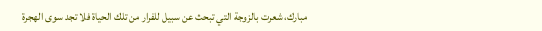مبارك، شعرت بالزوجة التي تبحث عن سبيل للفرار من تلك الحياة فلا تجد سوى الهجرة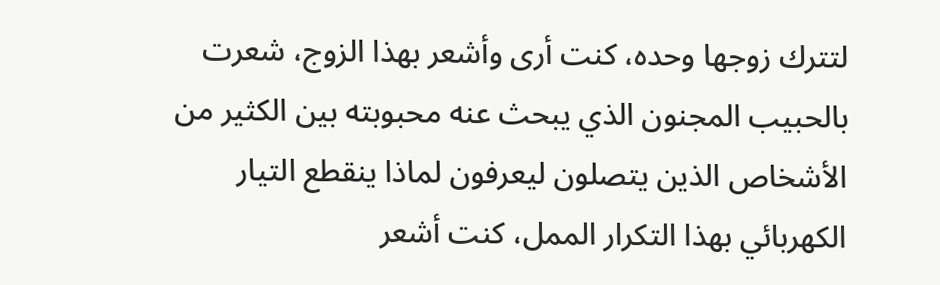لتترك زوجها وحده، كنت أرى وأشعر بهذا الزوج، شعرت بالحبيب المجنون الذي يبحث عنه محبوبته بين الكثير من الأشخاص الذين يتصلون ليعرفون لماذا ينقطع التيار الكهربائي بهذا التكرار الممل، كنت أشعر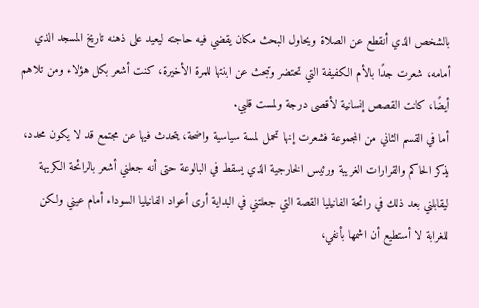بالشخص الذي أنقطع عن الصلاة ويحاول البحث مكان يقضي فيه حاجته ليعيد على ذهنه تاريخ المسجد الذي أمامه، شعرت جدًا بالأم الكفيفة التي تحتضر وتبحث عن ابنتها للمرة الأخيرة، كنت أشعر بكل هؤلاء ومن تلاهم أيضًا، كانت القصص إنسانية لأقصى درجة ولمست قلبي.
أما في القسم الثاني من المجموعة فشعرت إنها تحمل لمسة سياسية واضحة، يتحدث فيها عن مجتمع قد لا يكون محدد، يذكر الحاكم والقرارات الغريبة ورئيس الخارجية الذي يسقط في البالوعة حتى أنه جعلني أشعر بالرائحة الكريهة ليقابلني بعد ذلك في رائحة الفانيليا القصة التي جعلتني في البداية أرى أعواد الفانيليا السوداء أمام عيني ولكن للغرابة لا أستطيع أن اشمها بأنفي،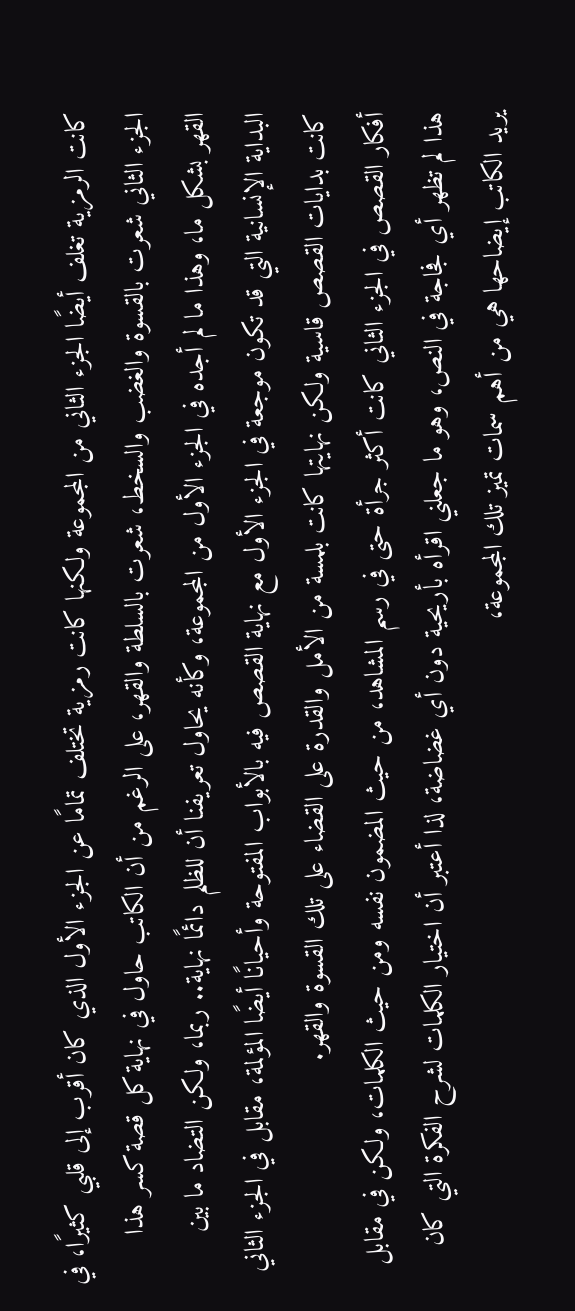كانت الرمزية تغلف أيضًا الجزء الثاني من المجموعة ولكنها كانت رمزية تختلف تمامًا عن الجزء الأول الذي كان أقرب إلى قلبي كثيرًا، في الجزء الثاني شعرت بالقسوة والغضب والسخط، شعرت بالسلطة والقهر، على الرغم من أن الكاتب حاول في نهاية كل قصة كسر هذا القهر بشكل ما، وهذا ما لم أجده في الجزء الأول من المجموعة، وكأنه يحاول تعريفنا أن للظلم دائمًا نهاية.. ربما، ولكن التضاد ما بين البداية الإنسانية التي قد تكون موجعة في الجزء الأول مع نهاية القصص فيه بالأبواب المفتوحة وأحيانًا أيضًا المؤلمة، مقابل في الجزء الثاني كانت بدايات القصص قاسية ولكن نهايتها كانت بلمسة من الأمل والقدرة على القضاء على تلك القسوة والقهر.
أفكار القصص في الجزء الثاني كانت أكثر جرأة حتى في رسم المشاهد، من حيث المضمون نفسه ومن حيث الكلمات، ولكن في مقابل هذا لم تظهر أي فجاجة في النص، وهو ما جعلني اقرأه بأريحية دون أي غضاضة، لذا أعتبر أن اختيار الكلمات لشرح الفكرة التي كان يريد الكاتب إيضاحها هي من أهم سمات تميز تلك المجموعة،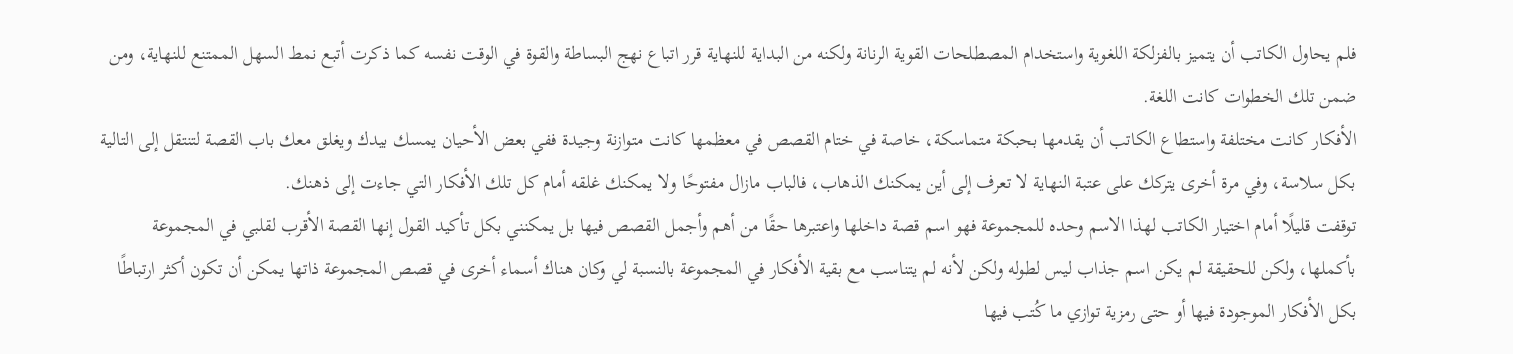فلم يحاول الكاتب أن يتميز بالفزلكة اللغوية واستخدام المصطلحات القوية الرنانة ولكنه من البداية للنهاية قرر اتباع نهج البساطة والقوة في الوقت نفسه كما ذكرت أتبع نمط السهل الممتنع للنهاية، ومن ضمن تلك الخطوات كانت اللغة.
الأفكار كانت مختلفة واستطاع الكاتب أن يقدمها بحبكة متماسكة، خاصة في ختام القصص في معظمها كانت متوازنة وجيدة ففي بعض الأحيان يمسك بيدك ويغلق معك باب القصة لتنتقل إلى التالية بكل سلاسة، وفي مرة أخرى يتركك على عتبة النهاية لا تعرف إلى أين يمكنك الذهاب، فالباب مازال مفتوحًا ولا يمكنك غلقه أمام كل تلك الأفكار التي جاءت إلى ذهنك.
توقفت قليلًا أمام اختيار الكاتب لهذا الاسم وحده للمجموعة فهو اسم قصة داخلها واعتبرها حقًا من أهم وأجمل القصص فيها بل يمكنني بكل تأكيد القول إنها القصة الأقرب لقلبي في المجموعة بأكملها، ولكن للحقيقة لم يكن اسم جذاب ليس لطوله ولكن لأنه لم يتناسب مع بقية الأفكار في المجموعة بالنسبة لي وكان هناك أسماء أخرى في قصص المجموعة ذاتها يمكن أن تكون أكثر ارتباطًا بكل الأفكار الموجودة فيها أو حتى رمزية توازي ما كُتب فيها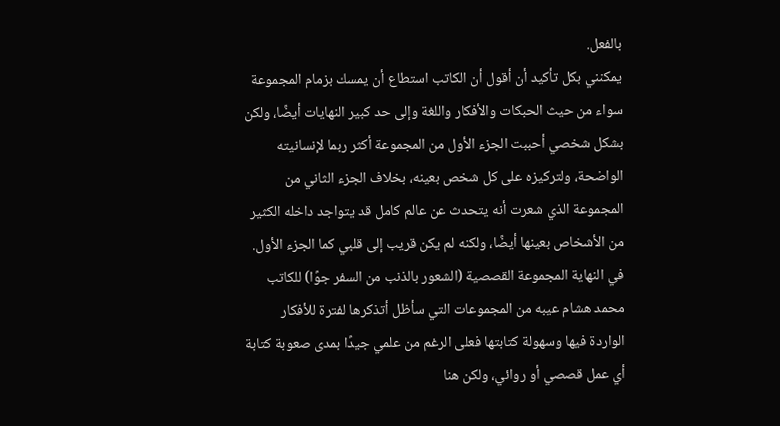بالفعل.
يمكنني بكل تأكيد أن أقول أن الكاتب استطاع أن يمسك بزمام المجموعة سواء من حيث الحبكات والأفكار واللغة وإلى حد كبير النهايات أيضًا، ولكن بشكل شخصي أحببت الجزء الأول من المجموعة أكثر ربما لإنسانيته الواضحة، ولتركيزه على كل شخص بعينه، بخلاف الجزء الثاني من المجموعة الذي شعرت أنه يتحدث عن عالم كامل قد يتواجد داخله الكثير من الأشخاص بعينها أيضًا، ولكنه لم يكن قريب إلى قلبي كما الجزء الأول.
في النهاية المجموعة القصصية (الشعور بالذنب من السفر جوًا) للكاتب محمد هشام عيبه من المجموعات التي سأظل أتذكرها لفترة للأفكار الواردة فيها وسهولة كتابتها فعلى الرغم من علمي جيدًا بمدى صعوبة كتابة أي عمل قصصي أو روائي، ولكن هنا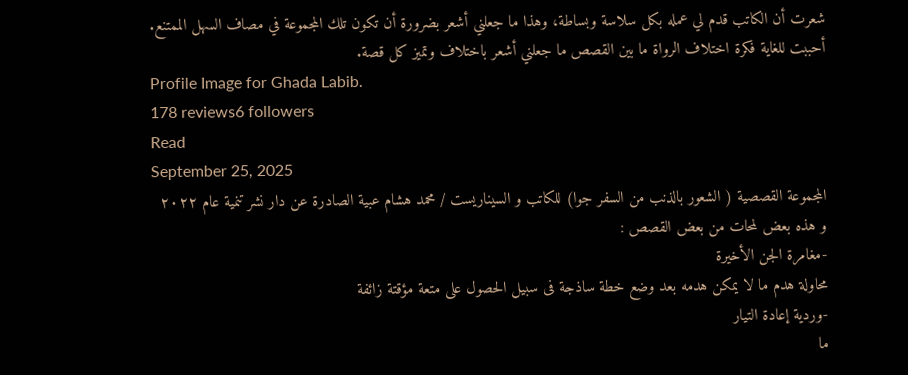شعرت أن الكاتب قدم لي عمله بكل سلاسة وبساطة، وهذا ما جعلني أشعر بضرورة أن تكون تلك المجموعة في مصاف السهل الممتنع.
أحببت للغاية فكرة اختلاف الرواة ما بين القصص ما جعلني أشعر باختلاف وتميز كل قصة.
Profile Image for Ghada Labib.
178 reviews6 followers
Read
September 25, 2025
المجموعة القصصية ( الشعور بالذنب من السفر جوا) للكاتب و السيناريست / محمد هشام عبية الصادرة عن دار نشر تنمية عام ٢٠٢٢
و هذه بعض لمحات من بعض القصص :
-مغامرة الجن الأخيرة
محاولة هدم ما لا يمكن هدمه بعد وضع خطة ساذجة فى سبيل الحصول على متعة مؤقتة زائفة
-وردية إعادة التيار
ما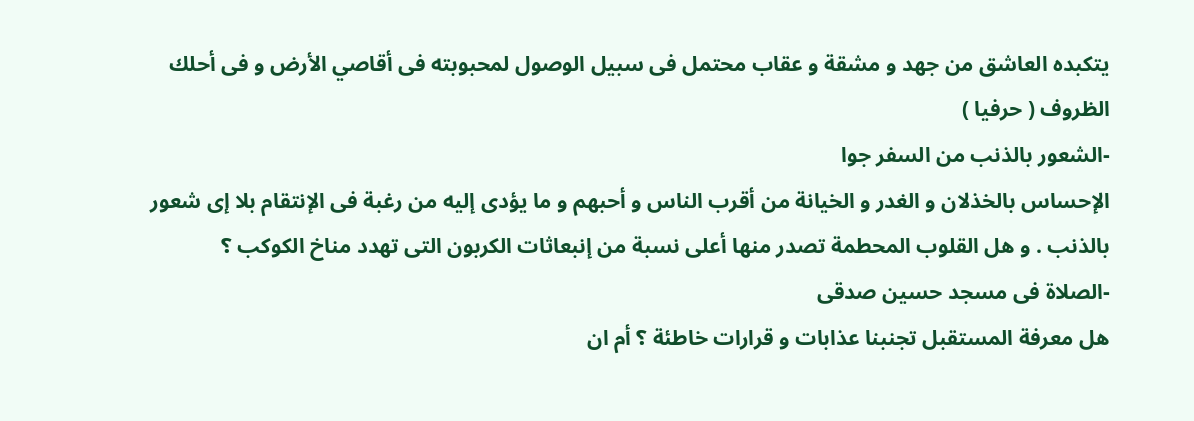يتكبده العاشق من جهد و مشقة و عقاب محتمل فى سبيل الوصول لمحبوبته فى أقاصي الأرض و فى أحلك الظروف ( حرفيا )
-الشعور بالذنب من السفر جوا
الإحساس بالخذلان و الغدر و الخيانة من أقرب الناس و أحبهم و ما يؤدى إليه من رغبة فى الإنتقام بلا إى شعور بالذنب . و هل القلوب المحطمة تصدر منها أعلى نسبة من إنبعاثات الكربون التى تهدد مناخ الكوكب ؟
-الصلاة فى مسجد حسين صدقى
هل معرفة المستقبل تجنبنا عذابات و قرارات خاطئة ؟ أم ان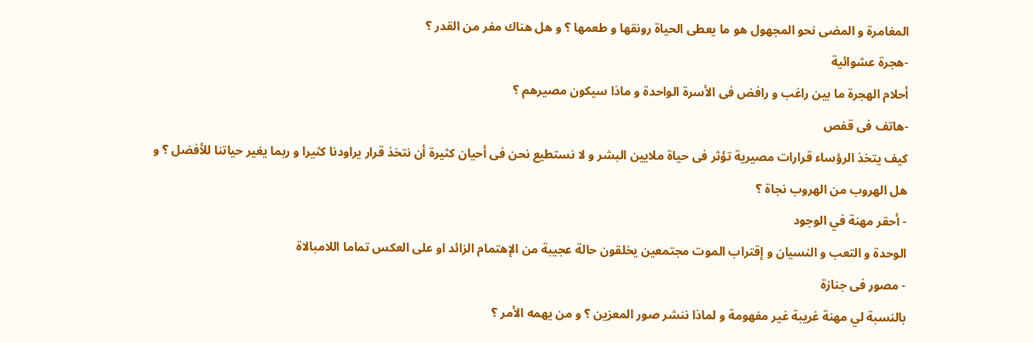المغامرة و المضى نحو المجهول هو ما يعطى الحياة رونقها و طعمها ؟ و هل هناك مفر من القدر ؟
-هجرة عشوائية
أحلام الهجرة ما بين راغب و رافض فى الأسرة الواحدة و ماذا سيكون مصيرهم ؟
-هاتف فى قفص
كيف يتخذ الرؤساء قرارات مصيرية تؤثر فى حياة ملايين البشر و لا نستطيع نحن فى أحيان كثيرة أن نتخذ قرار يراودنا كثيرا و ربما يغير حياتنا للأفضل ؟ و هل الهروب من الهروب نجاة ؟
- أحقر مهنة في الوجود
الوحدة و التعب و النسيان و إقتراب الموت مجتمعين يخلقون حالة عجيبة من الإهتمام الزائد او على العكس تماما اللامبالاة
- مصور فى جنازة
بالنسبة لي مهنة غريبة غير مفهومة و لماذا ننشر صور المعزين ؟ و من يهمه الأمر ؟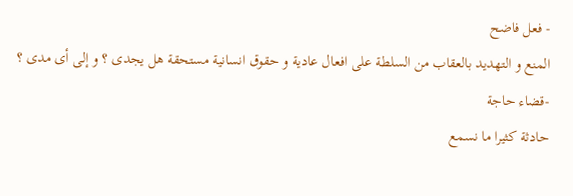- فعل فاضح
المنع و التهديد بالعقاب من السلطة على افعال عادية و حقوق انسانية مستحقة هل يجدى ؟ و إلى أى مدى ؟
-قضاء حاجة
حادثة كثيرا ما نسمع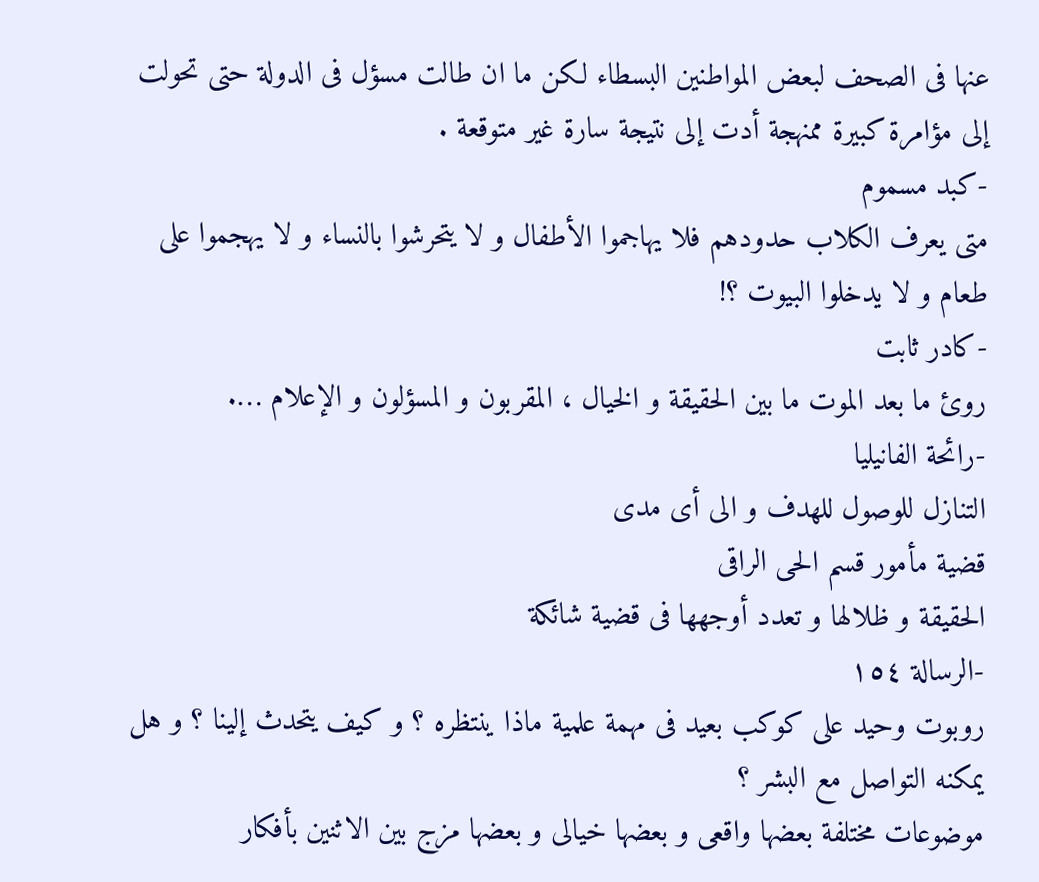عنها فى الصحف لبعض المواطنين البسطاء لكن ما ان طالت مسؤل فى الدولة حتى تحولت إلى مؤامرة كبيرة ممنهجة أدت إلى نتيجة سارة غير متوقعة .
-كبد مسموم
متى يعرف الكلاب حدودهم فلا يهاجموا الأطفال و لا يتحرشوا بالنساء و لا يهجموا على طعام و لا يدخلوا البيوت ؟!
-كادر ثابت
روئ ما بعد الموت ما بين الحقيقة و الخيال ، المقربون و المسؤلون و الإعلام ….
-رائحة الفانيليا
التنازل للوصول للهدف و الى أى مدى
قضية مأمور قسم الحى الراقى
الحقيقة و ظلالها و تعدد أوجهها فى قضية شائكة
-الرسالة ١٥٤
روبوت وحيد على كوكب بعيد فى مهمة علمية ماذا ينتظره ؟ و كيف يتحدث إلينا ؟ و هل يمكنه التواصل مع البشر ؟
موضوعات مختلفة بعضها واقعى و بعضها خيالى و بعضها مزج بين الاثنين بأفكار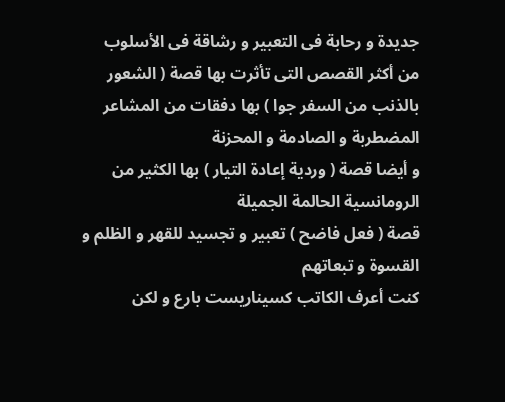جديدة و رحابة فى التعبير و رشاقة فى الأسلوب
من أكثر القصص التى تأثرت بها قصة ( الشعور بالذنب من السفر جوا ) بها دفقات من المشاعر المضطربة و الصادمة و المحزنة
و أيضا قصة ( وردية إعادة التيار ) بها الكثير من الرومانسية الحالمة الجميلة
قصة ( فعل فاضح ) تعبير و تجسيد للقهر و الظلم و القسوة و تبعاتهم
كنت أعرف الكاتب كسيناريست بارع و لكن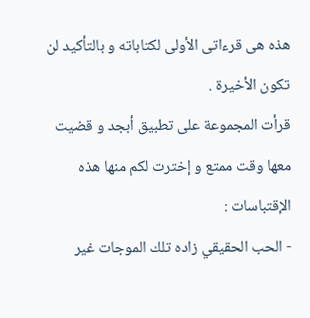هذه هى قرءاتى الأولى لكتاباته و بالتأكيد لن تكون الأخيرة .
قرأت المجموعة على تطبيق أبجد و قضيت معها وقت ممتع و إخترت لكم منها هذه الإقتباسات :
- الحب الحقيقي زاده تلك الموجات غير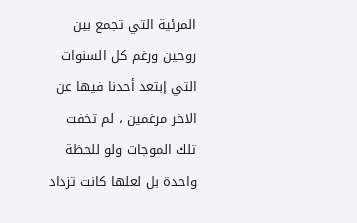المرئية التي تجمع بين روحين ورغم كل السنوات التي إبتعد أحدنا فيها عن الاخر مرغمين ، لم تخفت تلك الموجات ولو للحظة واحدة بل لعلها كانت تزداد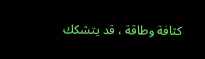كثافة وطاقة ، قد يتشكك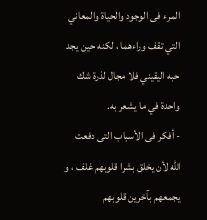المرء فى الوجود والحياة والمعاني التي تقف وراءهما ، لكنه حين يجد حبه اليقيني فلا مجال لذرة شك واحدة في ما يشعر به.
- أفكر فى الأسباب التى دفعت الله لأن يخلق بشرا قلوبهم غلف ، و يجمعهم بآخرين قلوبهم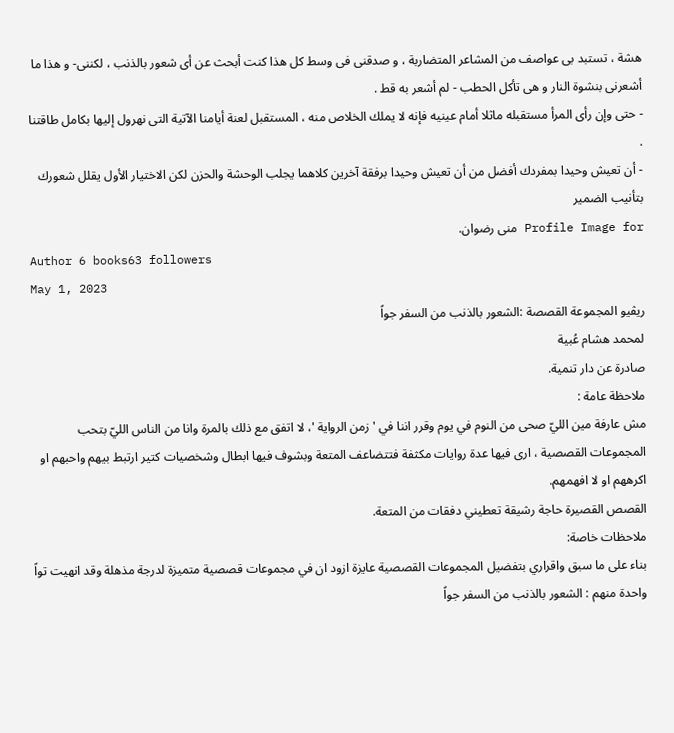هشة ، تستبد بى عواصف من المشاعر المتضاربة ، و صدقنى فى وسط كل هذا كنت أبحث عن أى شعور بالذنب ، لكننى- و هذا ما أشعرنى بنشوة النار و هى تأكل الحطب - لم أشعر به قط .
- حتى وإن رأى المرأ مستقبله ماثلا أمام عينيه فإنه لا يملك الخلاص منه ، المستقبل لعنة أيامنا الآتية التى نهرول إليها بكامل طاقتنا .
- أن تعيش وحيدا بمفردك أفضل من أن تعيش وحيدا برفقة آخرين كلاهما يجلب الوحشة والحزن لكن الاختيار الأول يقلل شعورك بتأنيب الضمير
Profile Image for منى رضوان.
Author 6 books63 followers
May 1, 2023
ريڤيو المجموعة القصصة :الشعور بالذنب من السفر جواً
لمحمد هشام عُبية
صادرة عن دار تنمية.
ملاحظة عامة :
مش عارفة مين الليّ صحى من النوم في يوم وقرر اننا في ' زمن الرواية '، لا اتفق مع ذلك بالمرة وانا من الناس الليّ بتحب المجموعات القصصية ، ارى فيها عدة روايات مكثفة فتتضاعف المتعة وبشوف فيها ابطال وشخصيات كتير ارتبط بيهم واحبهم او اكرههم او لا افهمهم.
القصص القصيرة حاجة رشيقة تعطيني دفقات من المتعة.
ملاحظات خاصة:
بناء على ما سبق واقراري بتفضيل المجموعات القصصية عايزة ازود ان في مجموعات قصصية متميزة لدرجة مذهلة وقد انهيت تواً واحدة منهم : الشعور بالذنب من السفر جواً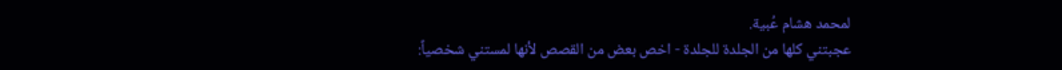لمحمد هشام عُبية.
عجبتني كلها من الجلدة للجلدة - اخص بعض من القصص لأنها لمستني شخصياً: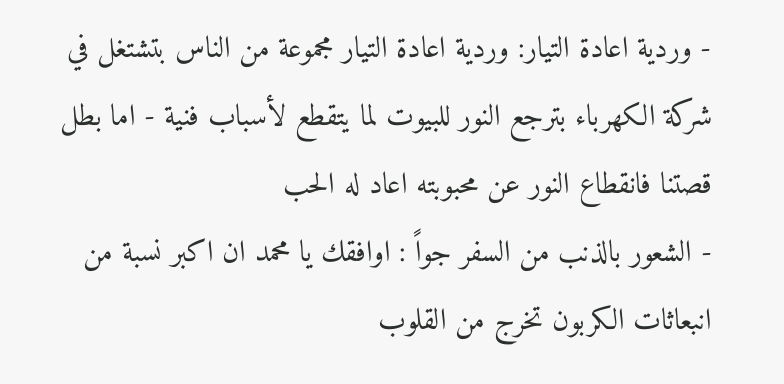- وردية اعادة التيار: وردية اعادة التيار مجموعة من الناس بتشتغل في شركة الكهرباء بترجع النور للبيوت لما يتقطع لأسباب فنية - اما بطل قصتنا فانقطاع النور عن محبوبته اعاد له الحب
- الشعور بالذنب من السفر جواً : اوافقك يا محمد ان اكبر نسبة من انبعاثات الكربون تخرج من القلوب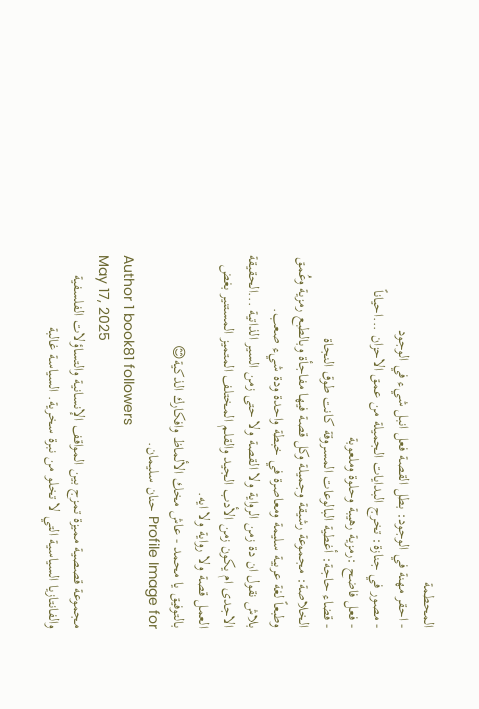المحطمة
- احقر مهنة في الوجود: بطل القصة فعل انبل شيء في الوجود
- مصور في جنازة: تخرج البدايات الجميلة من عمق الاحزان ...احياناً
- فعل فاضح :رمزية رهيبة وحلوة وملعوبة
- قضاء حاجة: أغطية البالوعات المسروقة كانت طوق النجاة
الخلاصة: مجموعة رشيقة وجميلة وكل قصة فيها مفاجأة وبالطبع رمزية وعُمق وطبعاً لغة عربية سليمة ومعاصرة في خبطة واحدة ودة شيء صعب.
بلاش نقول ان دة زمن الرواية ولا القصة ولا حتى زمن السير الذاتية ...الحقيقة الاجدى ام يكون زمن الأدب الجيد والقلم المختلف المتميز المستنير بغض العمل قصة ولا رواية ولا ايه.
بالتوفيق يا محمد - عاش مخك الألماظ وافكارك الذكية😊
Profile Image for حنان سليمان.
Author 1 book81 followers
May 17, 2025
مجموعة قصصية مميزة تمزج بين المواقف الإنسانية والتساؤلات الفلسفية والفانتازيا السياسية التي لا تخلو من نبرة سخرية. السياسة غالبة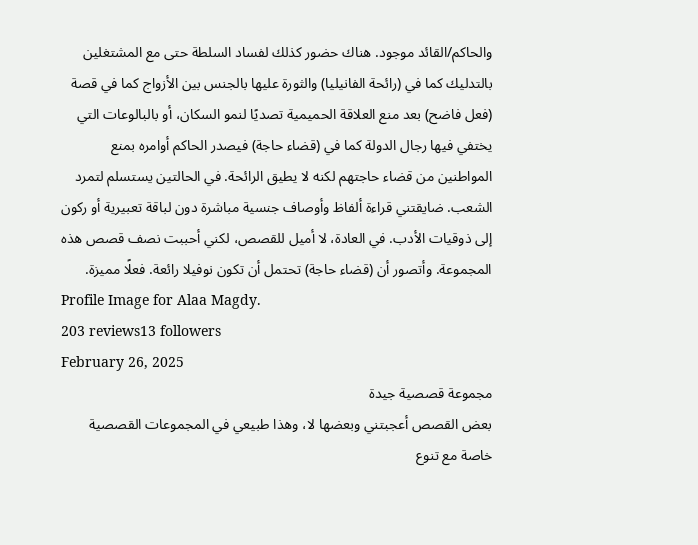والحاكم/القائد موجود. هناك حضور كذلك لفساد السلطة حتى مع المشتغلين بالتدليك كما في (رائحة الفانيليا) والثورة عليها بالجنس بين الأزواج كما في قصة (فعل فاضح) بعد منع العلاقة الحميمية تصديًا لنمو السكان، أو بالبالوعات التي يختفي فيها رجال الدولة كما في (قضاء حاجة) فيصدر الحاكم أوامره بمنع المواطنين من قضاء حاجتهم لكنه لا يطيق الرائحة. في الحالتين يستسلم لتمرد الشعب. ضايقتني قراءة ألفاظ وأوصاف جنسية مباشرة دون لباقة تعبيرية أو ركون إلى ذوقيات الأدب. في العادة، لا أميل للقصص، لكني أحببت نصف قصص هذه المجموعة. وأتصور أن (قضاء حاجة) تحتمل أن تكون نوفيلا رائعة. فعلًا مميزة.
Profile Image for Alaa Magdy.
203 reviews13 followers
February 26, 2025
مجموعة قصصية جيدة
بعض القصص أعجبتني وبعضها لا، وهذا طبيعي في المجموعات القصصية خاصة مع تنوع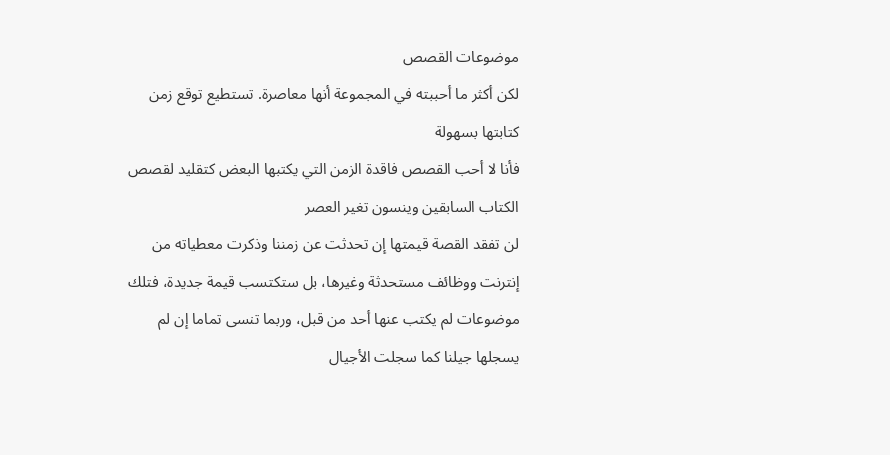موضوعات القصص
لكن أكثر ما أحببته في المجموعة أنها معاصرة. تستطيع توقع زمن كتابتها بسهولة
فأنا لا أحب القصص فاقدة الزمن التي يكتبها البعض كتقليد لقصص الكتاب السابقين وينسون تغير العصر
لن تفقد القصة قيمتها إن تحدثت عن زمننا وذكرت معطياته من إنترنت ووظائف مستحدثة وغيرها، بل ستكتسب قيمة جديدة، فتلك موضوعات لم يكتب عنها أحد من قبل، وربما تنسى تماما إن لم يسجلها جيلنا كما سجلت الأجيال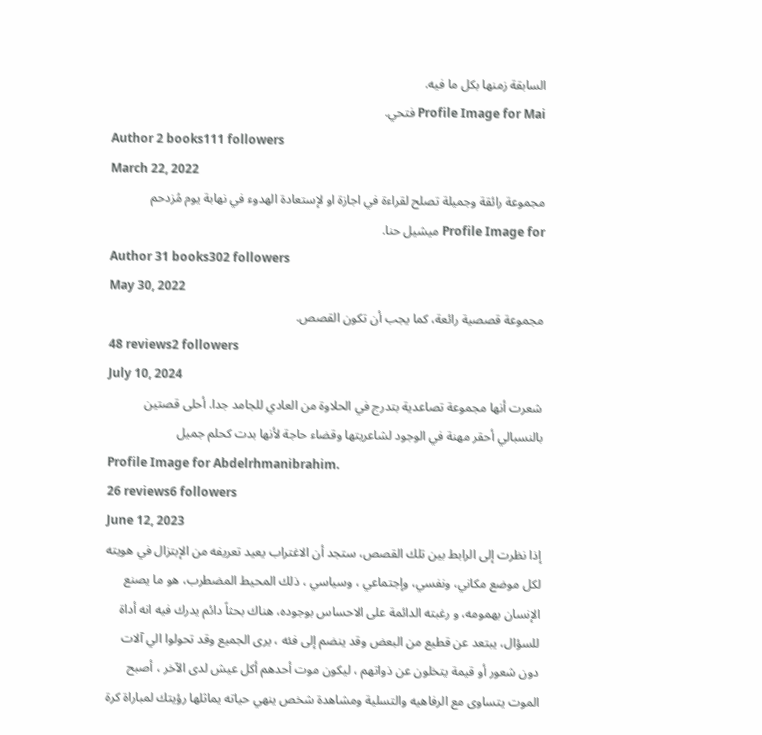السابقة زمنها بكل ما فيه.
Profile Image for Mai فتحي.
Author 2 books111 followers
March 22, 2022
مجموعة رائقة وجميلة تصلح لقراءة في اجازة او لإستعادة الهدوء في نهابة يوم مُزدحم
Profile Image for ميشيل حنا.
Author 31 books302 followers
May 30, 2022
مجموعة قصصية رائعة، كما يجب أن تكون القصص.
48 reviews2 followers
July 10, 2024
شعرت أنها مجموعة تصاعدية بتدرج في الحلاوة من العادي للجامد جدا. أحلى قصتين بالنسبالي أحقر مهنة في الوجود لشاعريتها وقضاء حاجة لأنها بدت كحلم جميل
Profile Image for Abdelrhmanibrahim.
26 reviews6 followers
June 12, 2023
إذا نظرت إلى الرابط بين تلك القصص، ستجد أن الاغتراب يعيد تعريفه من الإبتزال في هويته لكل موضع مكاني، ونفسي، وإجتماعي ، وسياسي ، ذلك المحيط المضطرب، هو ما يصنع الإنسان بهمومه، و رغبته الدائمة على الاحساس بوجوده، هناك بحثاً دائم يدرك فيه انه أداة للسؤال، يبتعد عن قطيع من البعض وقد ينضم إلى فئه ، يرى الجميع وقد تحولوا الي آلات دون شعور أو قيمة يتخلون عن ذواتهم ، ليكون موت أحدهم أكل عيش لدى الآخر ، أصبح الموت يتساوى مع الرفاهيه والتسلية ومشاهدة شخص ينهي حياته يماثلها رؤيتك لمباراة كرة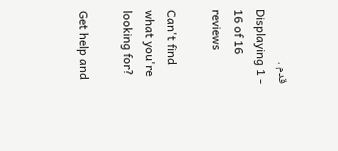قدم .
Displaying 1 - 16 of 16 reviews

Can't find what you're looking for?

Get help and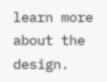learn more about the design.